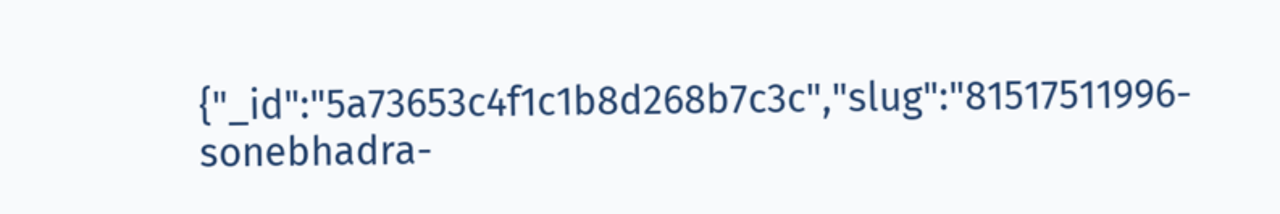{"_id":"5a73653c4f1c1b8d268b7c3c","slug":"81517511996-sonebhadra-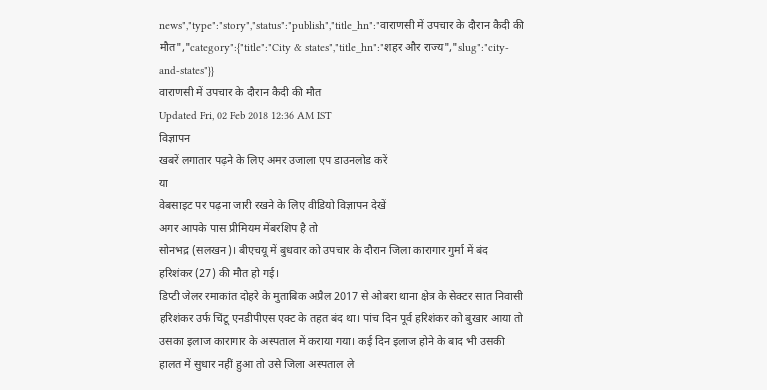news","type":"story","status":"publish","title_hn":"वाराणसी में उपचार के दौरान कैदी की मौत","category":{"title":"City & states","title_hn":"शहर और राज्य","slug":"city-and-states"}}
वाराणसी में उपचार के दौरान कैदी की मौत
Updated Fri, 02 Feb 2018 12:36 AM IST
विज्ञापन
खबरें लगातार पढ़ने के लिए अमर उजाला एप डाउनलोड करें
या
वेबसाइट पर पढ़ना जारी रखने के लिए वीडियो विज्ञापन देखें
अगर आपके पास प्रीमियम मेंबरशिप है तो
सोनभद्र (सलखन)। बीएचयू में बुधवार को उपचार के दौरान जिला कारागार गुर्मा में बंद हरिशंकर (27) की मौत हो गई।
डिप्टी जेलर रमाकांत दोहरे के मुताबिक अप्रैल 2017 से ओबरा थाना क्षेत्र के सेक्टर सात निवासी हरिशंकर उर्फ चिंटू एनडीपीएस एक्ट के तहत बंद था। पांच दिन पूर्व हरिशंकर को बुखार आया तो उसका इलाज कारागार के अस्पताल में कराया गया। कई दिन इलाज होने के बाद भी उसकी हालत में सुधार नहीं हुआ तो उसे जिला अस्पताल ले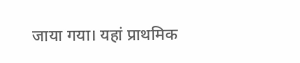जाया गया। यहां प्राथमिक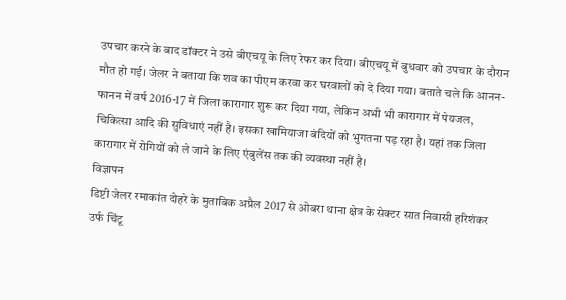उपचार करने के बाद डॉक्टर ने उसे बीएचयू के लिए रेफर कर दिया। बीएचयू में बुधवार को उपचार के दौरान मौत हो गई। जेलर ने बताया कि शव का पीएम करवा कर घरवालों को दे दिया गया। बताते चले कि आनन-फानन में वर्ष 2016-17 में जिला कारागार शुरू कर दिया गया, लेकिन अभी भी कारागार में पेयजल, चिकित्सा आदि की सुविधाएं नहीं है। इसका खामियाजा बंदियों को भुगतना पड़ रहा है। यहां तक जिला कारागार में रोगियों को ले जाने के लिए एंबुलेंस तक की व्यवस्था नहीं है।
विज्ञापन
डिप्टी जेलर रमाकांत दोहरे के मुताबिक अप्रैल 2017 से ओबरा थाना क्षेत्र के सेक्टर सात निवासी हरिशंकर उर्फ चिंटू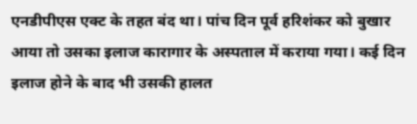एनडीपीएस एक्ट के तहत बंद था। पांच दिन पूर्व हरिशंकर को बुखार आया तो उसका इलाज कारागार के अस्पताल में कराया गया। कई दिन इलाज होने के बाद भी उसकी हालत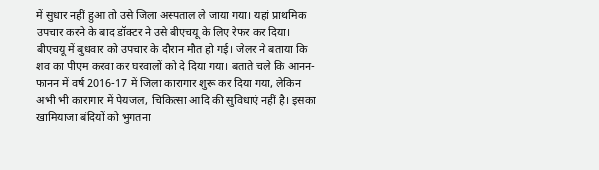में सुधार नहीं हुआ तो उसे जिला अस्पताल ले जाया गया। यहां प्राथमिक उपचार करने के बाद डॉक्टर ने उसे बीएचयू के लिए रेफर कर दिया। बीएचयू में बुधवार को उपचार के दौरान मौत हो गई। जेलर ने बताया कि शव का पीएम करवा कर घरवालों को दे दिया गया। बताते चले कि आनन-फानन में वर्ष 2016-17 में जिला कारागार शुरू कर दिया गया, लेकिन अभी भी कारागार में पेयजल, चिकित्सा आदि की सुविधाएं नहीं है। इसका खामियाजा बंदियों को भुगतना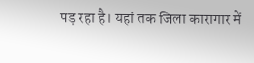पड़ रहा है। यहां तक जिला कारागार में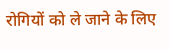रोगियों को ले जाने के लिए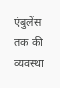एंबुलेंस तक की व्यवस्था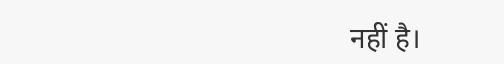नहीं है।